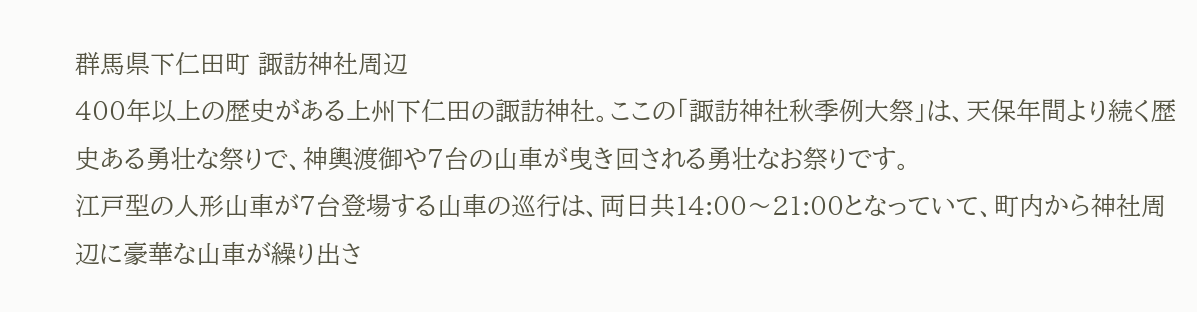群馬県下仁田町 諏訪神社周辺
400年以上の歴史がある上州下仁田の諏訪神社。ここの「諏訪神社秋季例大祭」は、天保年間より続く歴史ある勇壮な祭りで、神輿渡御や7台の山車が曳き回される勇壮なお祭りです。
江戸型の人形山車が7台登場する山車の巡行は、両日共14:00〜21:00となっていて、町内から神社周辺に豪華な山車が繰り出さ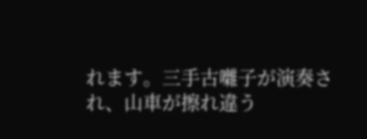れます。三手古囃子が演奏され、山車が擦れ違う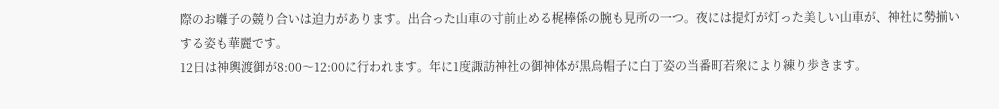際のお囃子の競り合いは迫力があります。出合った山車の寸前止める梶棒係の腕も見所の一つ。夜には提灯が灯った美しい山車が、神社に勢揃いする姿も華麗です。
12日は神輿渡御が8:00〜12:00に行われます。年に1度諏訪神社の御神体が黒烏帽子に白丁姿の当番町若衆により練り歩きます。